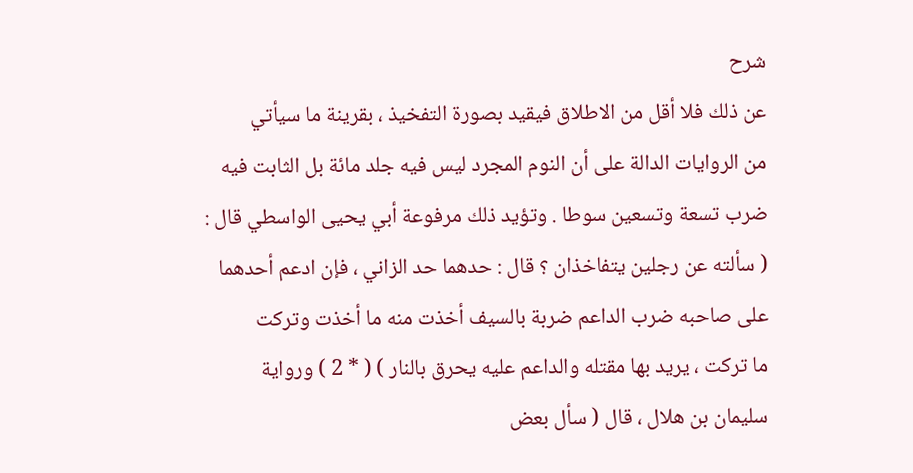شرح
عن ذلك فلا أقل من الاطلاق فيقيد بصورة التفخيذ ، بقرينة ما سيأتي
من الروايات الدالة على أن النوم المجرد ليس فيه جلد مائة بل الثابت فيه
ضرب تسعة وتسعين سوطا . وتؤيد ذلك مرفوعة أبي يحيى الواسطي قال :
( سألته عن رجلين يتفاخذان ؟ قال : حدهما حد الزاني ، فإن ادعم أحدهما
على صاحبه ضرب الداعم ضربة بالسيف أخذت منه ما أخذت وتركت
ما تركت ، يريد بها مقتله والداعم عليه يحرق بالنار ) ( * 2 ) ورواية
سليمان بن هلال ، قال ( سأل بعض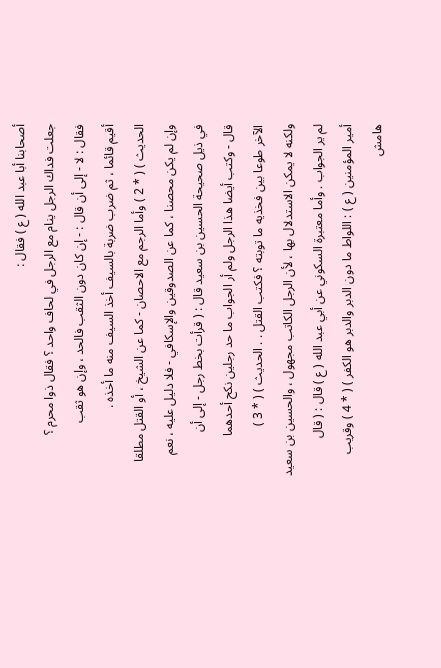أصحابنا أبا عبد الله ( ع ) فقال :
جعلت فداك الرجل ينام مع الرجل في لحاف واحد ؟ فقال ذوا محرم ؟
فقال : لا - إلى أن قال : - إن كان دون الثقب فالحد ، وإن هو ثقب
أقيم قائما ، ثم ضرب ضربة بالسيف أخذ السيف منه ما أخذه .
الحديث ) ( * 2 ) وأما الرجم مع الاحصان - كما عن الشيخ ، أو القتل مطلقا
وإن لم يكن محصنا ، كما عن الصدوقين والإسكافي - فلا دليل عليه ، نعم
في ذيل صحيحة الحسين بن سعيد قال : ( قرأت بخط رجل - إلى أن
قال - وكتب أيضا هذا الرجل ولم أر الجواب ما حد رجلين نكح أحدهما
الآخر طوعا بين فخذيه ما توبته ؟ فكتب القتل . . الحديث ) ( * 3 )
ولكنه لا يمكن الاستدلال بها ، لأن الرجل الكاتب مجهول ، والحسين بن سعيد
لم ير الجواب . وأما معتبرة السكوني عن أبي عبد الله ( ع ) قال : ( قال
أمير المؤمنين ( ع ) : اللواط ما دون الدبر والدبر هو الكفر ) ( * 4 ) وقريب
هامش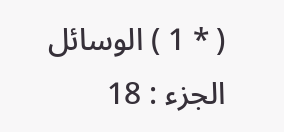( * 1 ) الوسائل الجزء : 18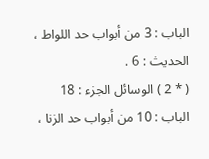الباب : 3 من أبواب حد اللواط ، الحديث : 6 .
( * 2 ) الوسائل الجزء : 18 الباب : 10 من أبواب حد الزنا ،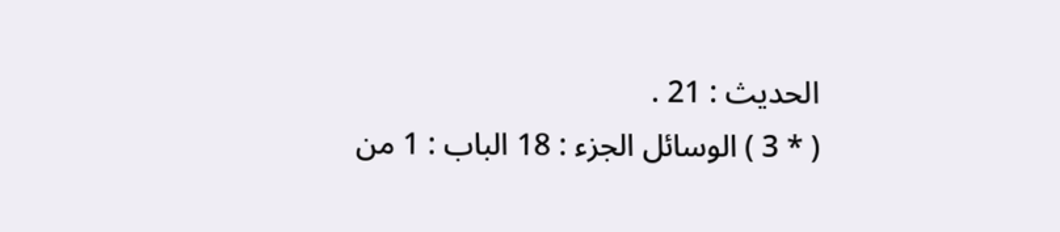الحديث : 21 .
( * 3 ) الوسائل الجزء : 18 الباب : 1 من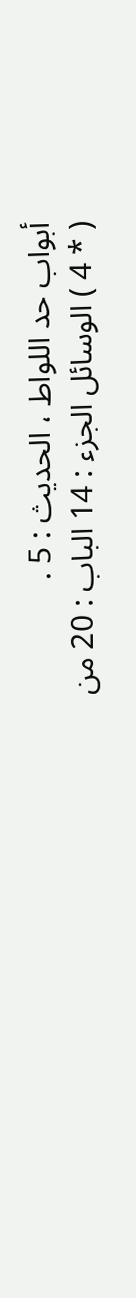أبواب حد اللواط ، الحديث : 5 .
( * 4 ) الوسائل الجزء : 14 الباب : 20 من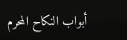أبواب النكاح المحرم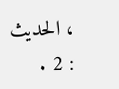، الحديث : 2 .